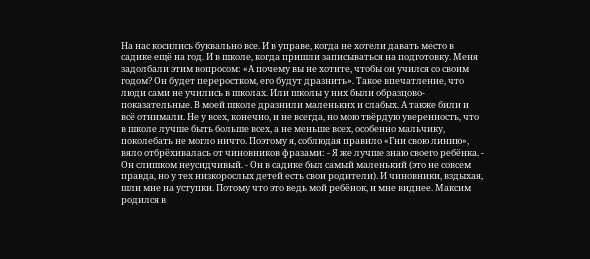На нас косились буквально все. И в управе, когда не хотели давать место в садике ещё на год. И в школе, когда пришли записываться на подготовку. Меня задолбали этим вопросом: «А почему вы не хотите, чтобы он учился со своим годом? Он будет переростком, его будут дразнить». Такое впечатление, что люди сами не учились в школах. Или школы у них были образцово-показательные. В моей школе дразнили маленьких и слабых. А также били и всё отнимали. Не у всех, конечно, и не всегда, но мою твёрдую уверенность, что в школе лучше быть больше всех, а не меньше всех, особенно мальчику, поколебать не могло ничто. Поэтому я, соблюдая правило «Гни свою линию», вяло отбрёхивалась от чиновников фразами: - Я же лучше знаю своего ребёнка. - Он слишком неусидчивый. - Он в садике был самый маленький (это не совсем правда, но у тех низкорослых детей есть свои родители). И чиновники, вздыхая, шли мне на уступки. Потому что это ведь мой ребёнок, и мне виднее. Максим родился в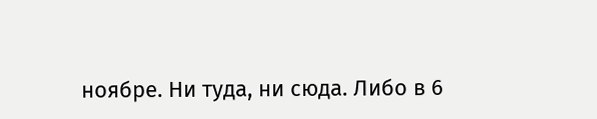ноябре. Ни туда, ни сюда. Либо в 6